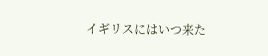イギリスにはいつ来た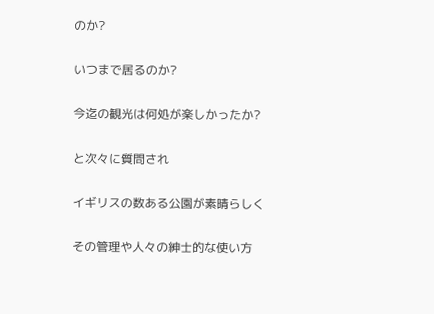のか?

いつまで居るのか?

今迄の観光は何処が楽しかったか?

と次々に質問され

イギリスの数ある公園が素晴らしく

その管理や人々の紳士的な使い方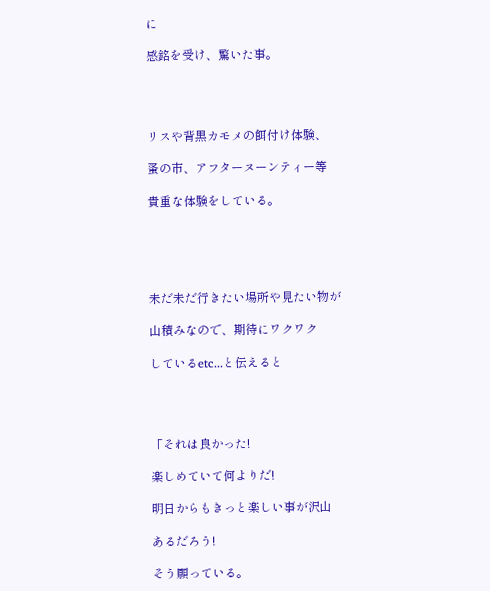に

感銘を受け、驚いた事。




リスや背黒カモメの餌付け体験、

蚤の市、アフターヌーンティー等

貴重な体験をしている。





未だ未だ行きたい場所や見たい物が

山積みなので、期待にワクワク

しているetc...と伝えると




「それは良かった!

楽しめていて何よりだ!

明日からもきっと楽しい事が沢山

あるだろう!

そう願っている。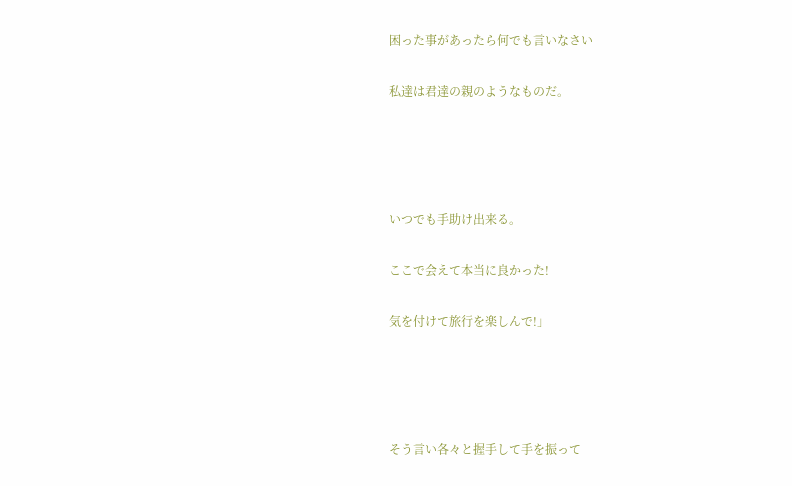困った事があったら何でも言いなさい

私達は君達の親のようなものだ。




いつでも手助け出来る。

ここで会えて本当に良かった!

気を付けて旅行を楽しんで!」




そう言い各々と握手して手を振って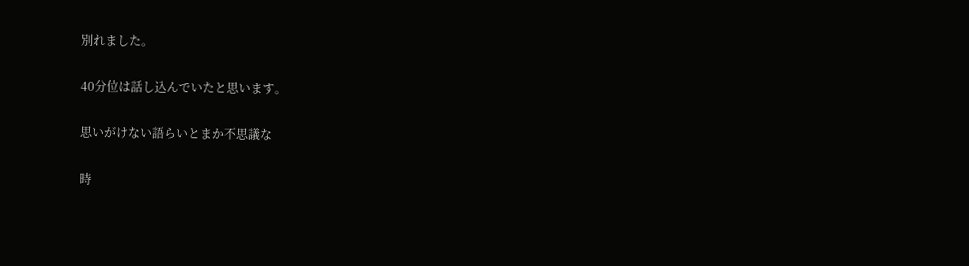別れました。

40分位は話し込んでいたと思います。

思いがけない語らいとまか不思議な

時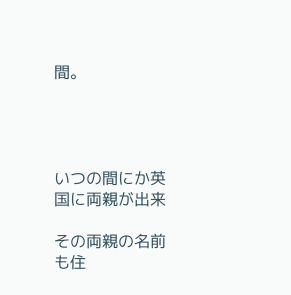間。




いつの間にか英国に両親が出来

その両親の名前も住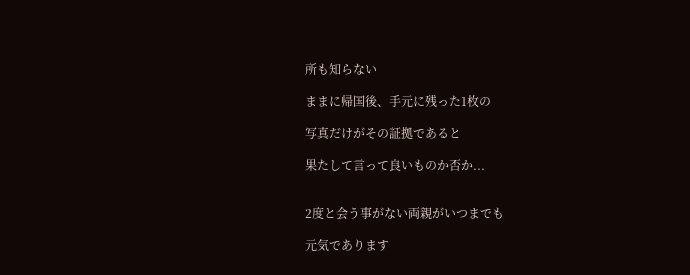所も知らない

ままに帰国後、手元に残った1枚の

写真だけがその証拠であると

果たして言って良いものか否か...


2度と会う事がない両親がいつまでも

元気であります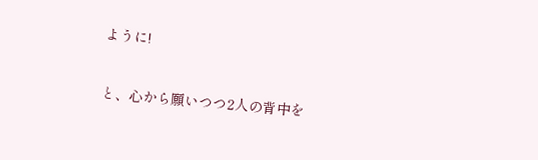ように!

と、心から願いつつ2人の背中を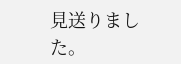見送りました。